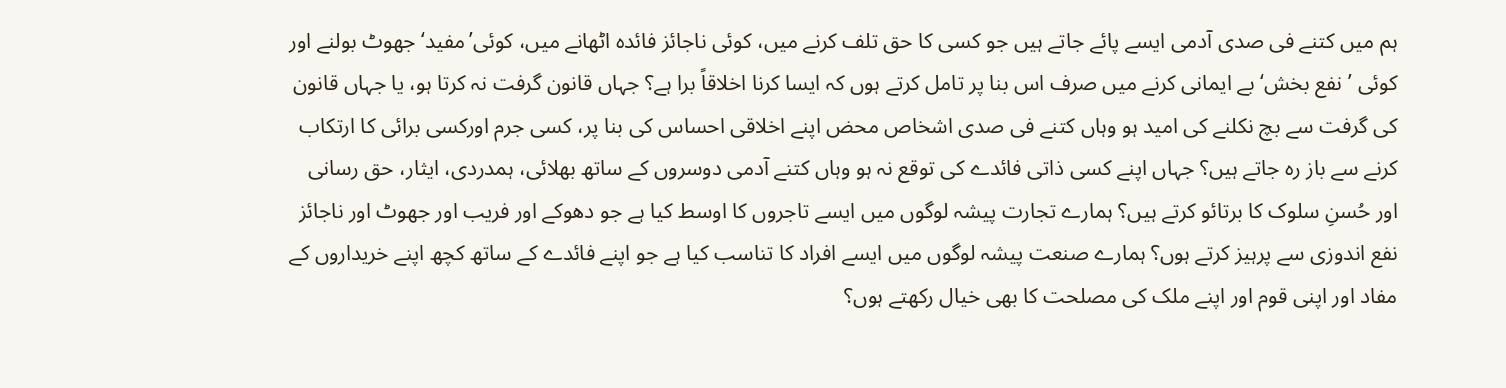ہم میں کتنے فی صدی آدمی ایسے پائے جاتے ہیں جو کسی کا حق تلف کرنے میں، کوئی ناجائز فائدہ اٹھانے میں، کوئی’مفید‘ جھوٹ بولنے اور کوئی ’نفع بخش‘ بے ایمانی کرنے میں صرف اس بنا پر تامل کرتے ہوں کہ ایسا کرنا اخلاقاً برا ہے؟ جہاں قانون گرفت نہ کرتا ہو، یا جہاں قانون کی گرفت سے بچ نکلنے کی امید ہو وہاں کتنے فی صدی اشخاص محض اپنے اخلاقی احساس کی بنا پر، کسی جرم اورکسی برائی کا ارتکاب کرنے سے باز رہ جاتے ہیں؟ جہاں اپنے کسی ذاتی فائدے کی توقع نہ ہو وہاں کتنے آدمی دوسروں کے ساتھ بھلائی، ہمدردی، ایثار، حق رسانی اور حُسنِ سلوک کا برتائو کرتے ہیں؟ ہمارے تجارت پیشہ لوگوں میں ایسے تاجروں کا اوسط کیا ہے جو دھوکے اور فریب اور جھوٹ اور ناجائز نفع اندوزی سے پرہیز کرتے ہوں؟ ہمارے صنعت پیشہ لوگوں میں ایسے افراد کا تناسب کیا ہے جو اپنے فائدے کے ساتھ کچھ اپنے خریداروں کے مفاد اور اپنی قوم اور اپنے ملک کی مصلحت کا بھی خیال رکھتے ہوں؟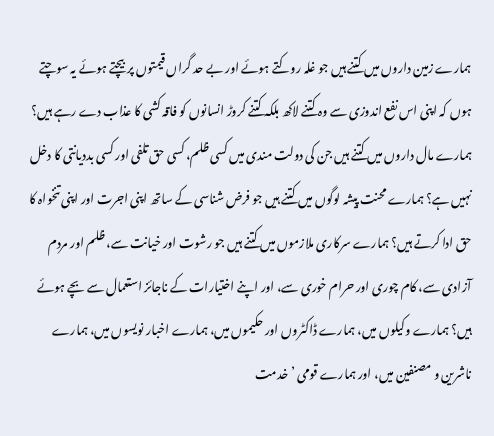ہمارے زمین داروں میں کتنے ہیں جو غلہ روکتے ہوئے اور بے حد گراں قیمتوں پر بیچتے ہوئے یہ سوچتے ہوں کہ اپنی اس نفع اندوزی سے وہ کتنے لاکھ بلکہ کتنے کروڑ انسانوں کو فاقہ کشی کا عذاب دے رہے ہیں؟ ہمارے مال داروں میں کتنے ہیں جن کی دولت مندی میں کسی ظلم، کسی حق تلفی اور کسی بددیانتی کا دخل نہیں ہے؟ ہمارے محنت پیشہ لوگوں میں کتنے ہیں جو فرض شناسی کے ساتھ اپنی اجرت اور اپنی تنخواہ کا حق ادا کرتے ہیں؟ ہمارے سرکاری ملازموں میں کتنے ہیں جو رشوت اور خیانت سے، ظلم اور مردم آزادی سے، کام چوری اور حرام خوری سے، اور اپنے اختیارات کے ناجائز استعمال سے بچے ہوئے ہیں؟ ہمارے وکیلوں میں، ہمارے ڈاکٹروں اور حکیموں میں، ہمارے اخبار نویسوں میں، ہمارے ناشرین و مصنفین میں، اور ہمارے قومی ’خدمت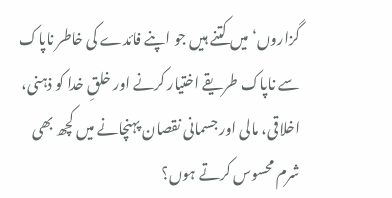گزاروں‘ میں کتنے ہیں جو اپنے فائدے کی خاطر ناپاک سے ناپاک طریقے اختیار کرنے اور خلقِ خدا کو ذہنی، اخلاقی، مالی اور جسمانی نقصان پہنچانے میں کچھ بھی شرم محسوس کرتے ہوں؟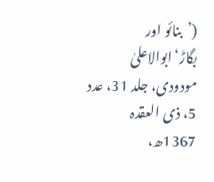(’بنائو اور بگاڑ‘ابوالاعلیٰ مودودی، جلد 31، عدد 5، ذی العقدہ 1367ھ،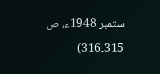ستمبر 1948ء، ص 315۔316)